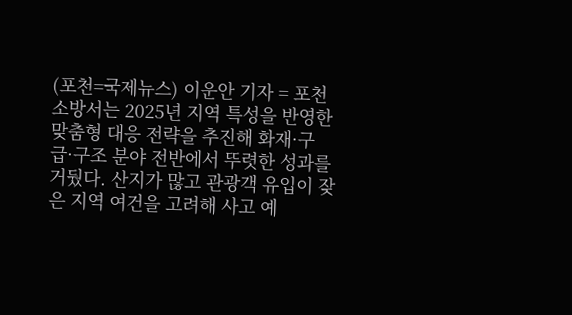(포천=국제뉴스) 이운안 기자 = 포천소방서는 2025년 지역 특성을 반영한 맞춤형 대응 전략을 추진해 화재·구급·구조 분야 전반에서 뚜렷한 성과를 거뒀다. 산지가 많고 관광객 유입이 잦은 지역 여건을 고려해 사고 예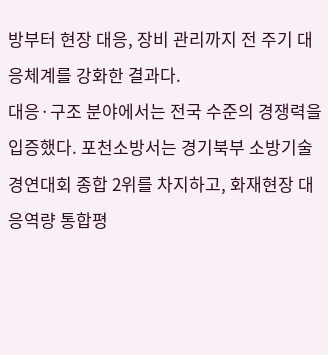방부터 현장 대응, 장비 관리까지 전 주기 대응체계를 강화한 결과다.
대응·구조 분야에서는 전국 수준의 경쟁력을 입증했다. 포천소방서는 경기북부 소방기술경연대회 종합 2위를 차지하고, 화재현장 대응역량 통합평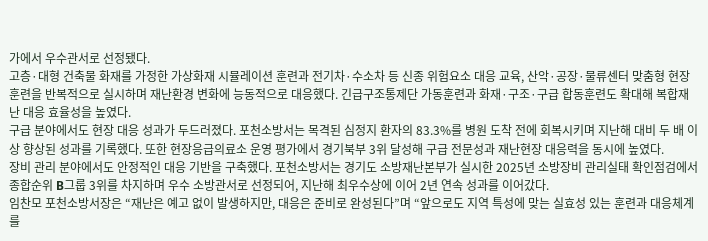가에서 우수관서로 선정됐다.
고층·대형 건축물 화재를 가정한 가상화재 시뮬레이션 훈련과 전기차·수소차 등 신종 위험요소 대응 교육, 산악·공장·물류센터 맞춤형 현장훈련을 반복적으로 실시하며 재난환경 변화에 능동적으로 대응했다. 긴급구조통제단 가동훈련과 화재·구조·구급 합동훈련도 확대해 복합재난 대응 효율성을 높였다.
구급 분야에서도 현장 대응 성과가 두드러졌다. 포천소방서는 목격된 심정지 환자의 83.3%를 병원 도착 전에 회복시키며 지난해 대비 두 배 이상 향상된 성과를 기록했다. 또한 현장응급의료소 운영 평가에서 경기북부 3위 달성해 구급 전문성과 재난현장 대응력을 동시에 높였다.
장비 관리 분야에서도 안정적인 대응 기반을 구축했다. 포천소방서는 경기도 소방재난본부가 실시한 2025년 소방장비 관리실태 확인점검에서 종합순위 B그룹 3위를 차지하며 우수 소방관서로 선정되어, 지난해 최우수상에 이어 2년 연속 성과를 이어갔다.
임찬모 포천소방서장은 “재난은 예고 없이 발생하지만, 대응은 준비로 완성된다”며 “앞으로도 지역 특성에 맞는 실효성 있는 훈련과 대응체계를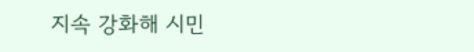지속 강화해 시민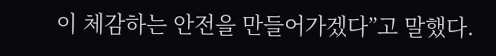이 체감하는 안전을 만들어가겠다”고 말했다.